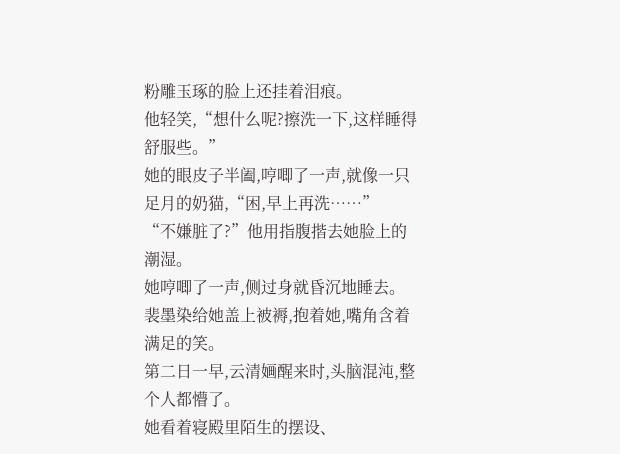粉雕玉琢的脸上还挂着泪痕。
他轻笑,“想什么呢?擦洗一下,这样睡得舒服些。”
她的眼皮子半阖,哼唧了一声,就像一只足月的奶猫,“困,早上再洗……”
“不嫌脏了?”他用指腹揩去她脸上的潮湿。
她哼唧了一声,侧过身就昏沉地睡去。
裴墨染给她盖上被褥,抱着她,嘴角含着满足的笑。
第二日一早,云清婳醒来时,头脑混沌,整个人都懵了。
她看着寝殿里陌生的摆设、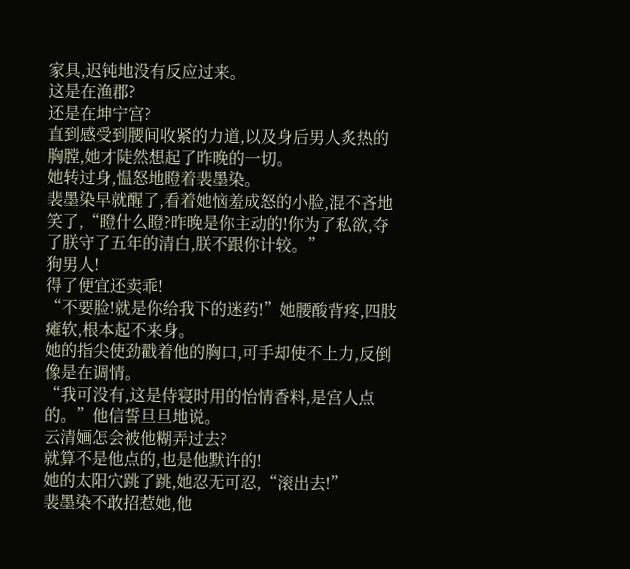家具,迟钝地没有反应过来。
这是在渔郡?
还是在坤宁宫?
直到感受到腰间收紧的力道,以及身后男人炙热的胸膛,她才陡然想起了昨晚的一切。
她转过身,愠怒地瞪着裴墨染。
裴墨染早就醒了,看着她恼羞成怒的小脸,混不吝地笑了,“瞪什么瞪?昨晚是你主动的!你为了私欲,夺了朕守了五年的清白,朕不跟你计较。”
狗男人!
得了便宜还卖乖!
“不要脸!就是你给我下的迷药!”她腰酸背疼,四肢瘫软,根本起不来身。
她的指尖使劲戳着他的胸口,可手却使不上力,反倒像是在调情。
“我可没有,这是侍寝时用的怡情香料,是宫人点的。”他信誓旦旦地说。
云清婳怎会被他糊弄过去?
就算不是他点的,也是他默许的!
她的太阳穴跳了跳,她忍无可忍,“滚出去!”
裴墨染不敢招惹她,他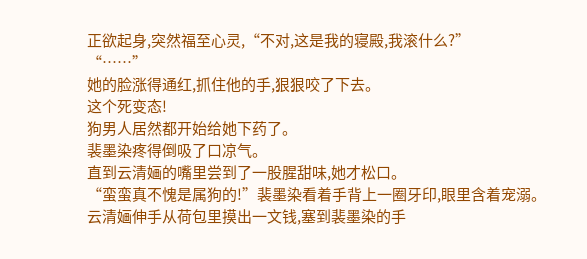正欲起身,突然福至心灵,“不对,这是我的寝殿,我滚什么?”
“……”
她的脸涨得通红,抓住他的手,狠狠咬了下去。
这个死变态!
狗男人居然都开始给她下药了。
裴墨染疼得倒吸了口凉气。
直到云清婳的嘴里尝到了一股腥甜味,她才松口。
“蛮蛮真不愧是属狗的!”裴墨染看着手背上一圈牙印,眼里含着宠溺。
云清婳伸手从荷包里摸出一文钱,塞到裴墨染的手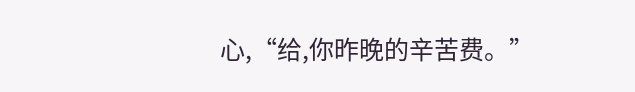心,“给,你昨晚的辛苦费。”